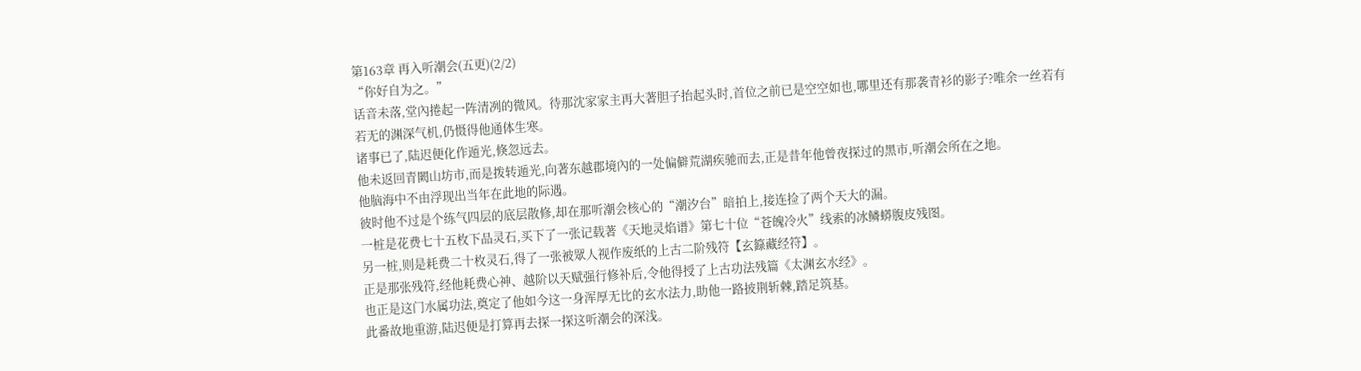第163章 再入听潮会(五更)(2/2)
“你好自为之。”
话音未落,堂內捲起一阵清冽的微风。待那沈家家主再大著胆子抬起头时,首位之前已是空空如也,哪里还有那袭青衫的影子?唯余一丝若有若无的渊深气机,仍慑得他通体生寒。
诸事已了,陆迟便化作遁光,倏忽远去。
他未返回青闕山坊市,而是拨转遁光,向著东越郡境內的一处偏僻荒湖疾驰而去,正是昔年他曾夜探过的黑市,听潮会所在之地。
他脑海中不由浮现出当年在此地的际遇。
彼时他不过是个练气四层的底层散修,却在那听潮会核心的“潮汐台”暗拍上,接连捡了两个天大的漏。
一桩是花费七十五枚下品灵石,买下了一张记载著《天地灵焰谱》第七十位“苍魄冷火”线索的冰鳞蟒腹皮残图。
另一桩,则是耗费二十枚灵石,得了一张被眾人视作废纸的上古二阶残符【玄籙藏经符】。
正是那张残符,经他耗费心神、越阶以天赋强行修补后,令他得授了上古功法残篇《太渊玄水经》。
也正是这门水属功法,奠定了他如今这一身浑厚无比的玄水法力,助他一路披荆斩棘,踏足筑基。
此番故地重游,陆迟便是打算再去探一探这听潮会的深浅。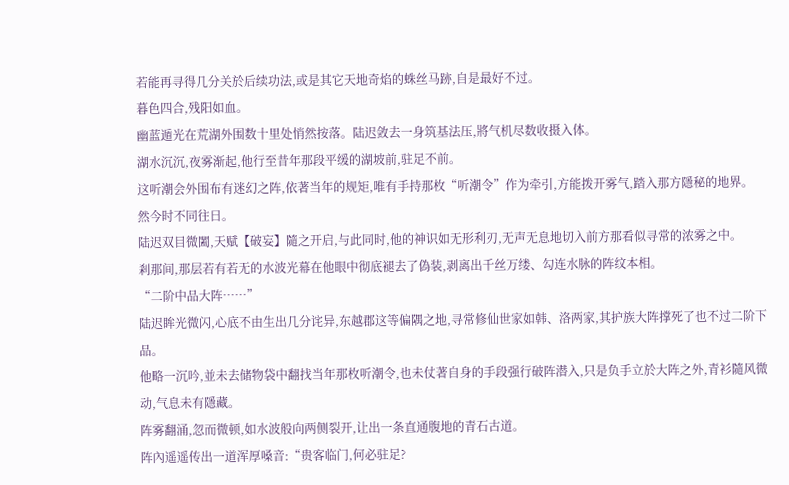若能再寻得几分关於后续功法,或是其它天地奇焰的蛛丝马跡,自是最好不过。
暮色四合,残阳如血。
幽蓝遁光在荒湖外围数十里处悄然按落。陆迟敛去一身筑基法压,將气机尽数收摄入体。
湖水沉沉,夜雾渐起,他行至昔年那段平缓的湖坡前,驻足不前。
这听潮会外围布有迷幻之阵,依著当年的规矩,唯有手持那枚“听潮令”作为牵引,方能拨开雾气,踏入那方隱秘的地界。
然今时不同往日。
陆迟双目微闔,天赋【破妄】隨之开启,与此同时,他的神识如无形利刃,无声无息地切入前方那看似寻常的浓雾之中。
剎那间,那层若有若无的水波光幕在他眼中彻底褪去了偽装,剥离出千丝万缕、勾连水脉的阵纹本相。
“二阶中品大阵……”
陆迟眸光微闪,心底不由生出几分诧异,东越郡这等偏隅之地,寻常修仙世家如韩、洛两家,其护族大阵撑死了也不过二阶下品。
他略一沉吟,並未去储物袋中翻找当年那枚听潮令,也未仗著自身的手段强行破阵潜入,只是负手立於大阵之外,青衫隨风微动,气息未有隱藏。
阵雾翻涌,忽而微顿,如水波般向两侧裂开,让出一条直通腹地的青石古道。
阵內遥遥传出一道浑厚嗓音:“贵客临门,何必驻足?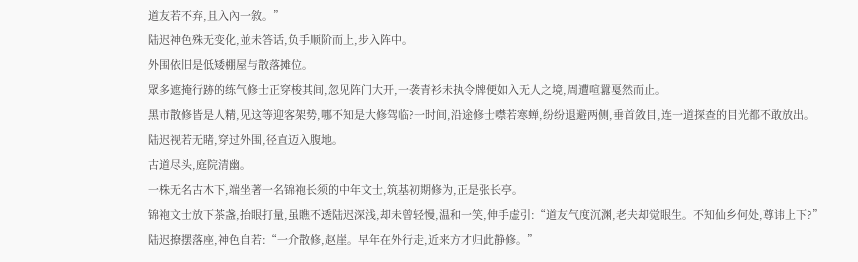道友若不弃,且入內一敘。”
陆迟神色殊无变化,並未答话,负手顺阶而上,步入阵中。
外围依旧是低矮棚屋与散落摊位。
眾多遮掩行跡的练气修士正穿梭其间,忽见阵门大开,一袭青衫未执令牌便如入无人之境,周遭喧囂戛然而止。
黑市散修皆是人精,见这等迎客架势,哪不知是大修驾临?一时间,沿途修士噤若寒蝉,纷纷退避两侧,垂首敛目,连一道探查的目光都不敢放出。
陆迟视若无睹,穿过外围,径直迈入腹地。
古道尽头,庭院清幽。
一株无名古木下,端坐著一名锦袍长须的中年文士,筑基初期修为,正是张长亭。
锦袍文士放下茶盏,抬眼打量,虽瞧不透陆迟深浅,却未曾轻慢,温和一笑,伸手虚引:“道友气度沉渊,老夫却觉眼生。不知仙乡何处,尊讳上下?”
陆迟撩摆落座,神色自若:“一介散修,赵崖。早年在外行走,近来方才归此静修。”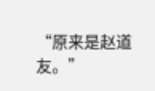“原来是赵道友。”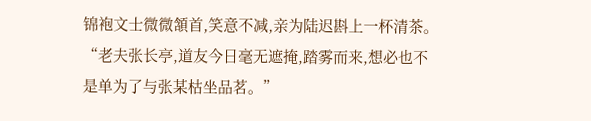锦袍文士微微頷首,笑意不减,亲为陆迟斟上一杯清茶。
“老夫张长亭,道友今日毫无遮掩,踏雾而来,想必也不是单为了与张某枯坐品茗。”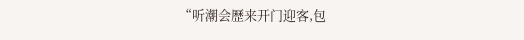“听潮会歷来开门迎客,包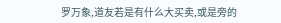罗万象,道友若是有什么大买卖,或是旁的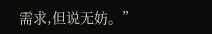需求,但说无妨。”